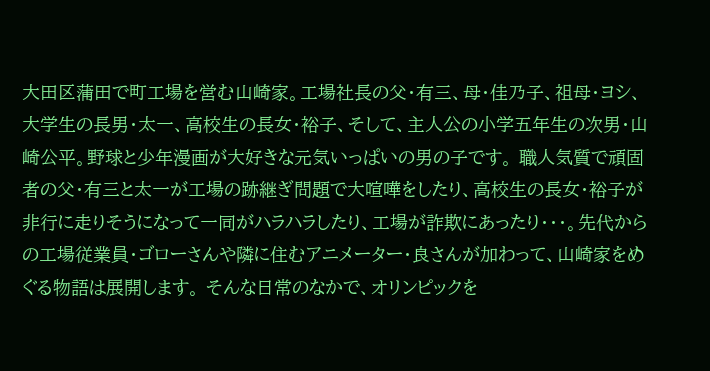大田区蒲田で町工場を営む山崎家。工場社長の父・有三、母・佳乃子、祖母・ヨシ、大学生の長男・太一、高校生の長女・裕子、そして、主人公の小学五年生の次男・山崎公平。野球と少年漫画が大好きな元気いっぱいの男の子です。 職人気質で頑固者の父・有三と太一が工場の跡継ぎ問題で大喧嘩をしたり、高校生の長女・裕子が非行に走りそうになって一同がハラハラしたり、工場が詐欺にあったり・・・。先代からの工場従業員・ゴローさんや隣に住むアニメーター・良さんが加わって、山崎家をめぐる物語は展開します。 そんな日常のなかで、オリンピックを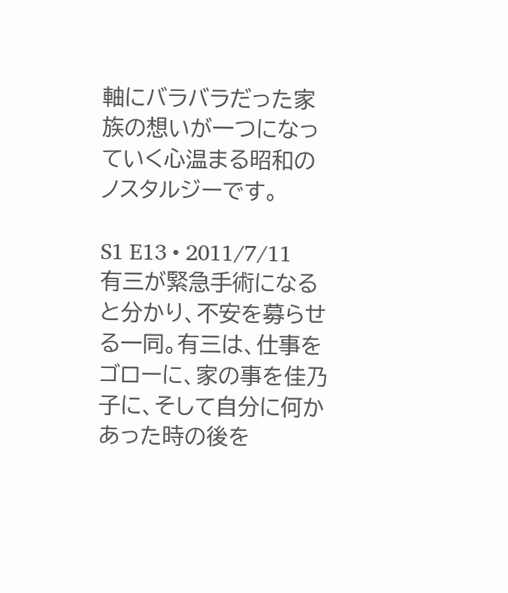軸にバラバラだった家族の想いが一つになっていく心温まる昭和のノスタルジーです。

S1 E13 • 2011/7/11
有三が緊急手術になると分かり、不安を募らせる一同。有三は、仕事をゴローに、家の事を佳乃子に、そして自分に何かあった時の後を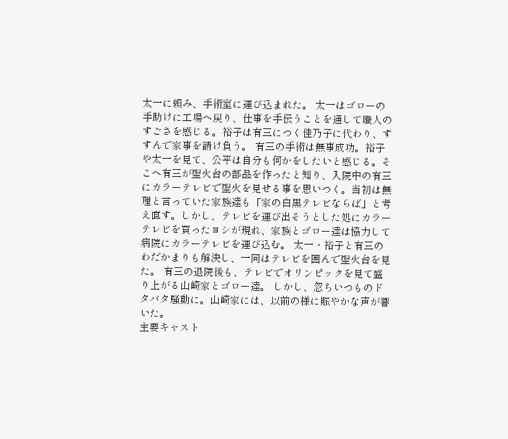太一に頼み、手術室に運び込まれた。 太一はゴローの手助けに工場へ戻り、仕事を手伝うことを通して職人のすごさを感じる。裕子は有三につく佳乃子に代わり、すすんで家事を請け負う。 有三の手術は無事成功。裕子や太一を見て、公平は自分も何かをしたいと感じる。そこへ有三が聖火台の部品を作ったと知り、入院中の有三にカラーテレビで聖火を見せる事を思いつく。当初は無理と言っていた家族達も「家の白黒テレビならば」と考え直す。しかし、テレビを運び出そうとした処にカラーテレビを買ったヨシが現れ、家族とゴロー達は協力して病院にカラーテレビを運び込む。 太一・裕子と有三のわだかまりも解決し、一同はテレビを囲んで聖火台を見た。 有三の退院後も、テレビでオリンピックを見て盛り上がる山崎家とゴロー達。 しかし、忽ちいつものドタバタ騒動に。山崎家には、以前の様に賑やかな声が響いた。
主要キャスト